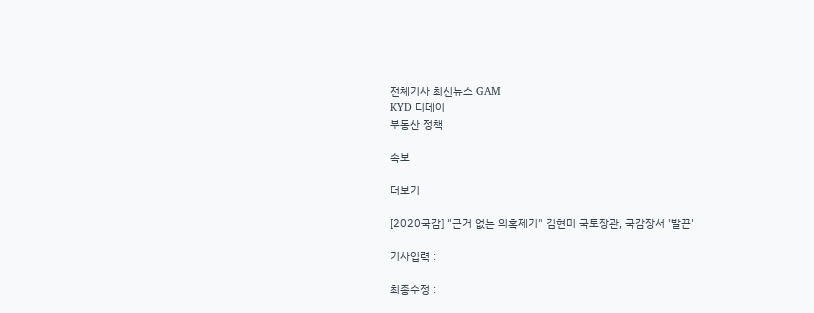전체기사 최신뉴스 GAM
KYD 디데이
부동산 정책

속보

더보기

[2020국감] "근거 없는 의혹제기" 김현미 국토장관, 국감장서 '발끈'

기사입력 :

최종수정 :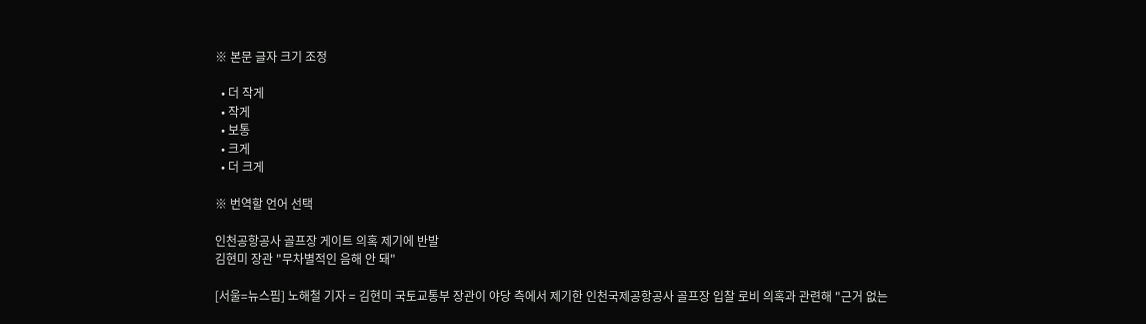※ 본문 글자 크기 조정

  • 더 작게
  • 작게
  • 보통
  • 크게
  • 더 크게

※ 번역할 언어 선택

인천공항공사 골프장 게이트 의혹 제기에 반발
김현미 장관 "무차별적인 음해 안 돼"

[서울=뉴스핌] 노해철 기자 = 김현미 국토교통부 장관이 야당 측에서 제기한 인천국제공항공사 골프장 입찰 로비 의혹과 관련해 "근거 없는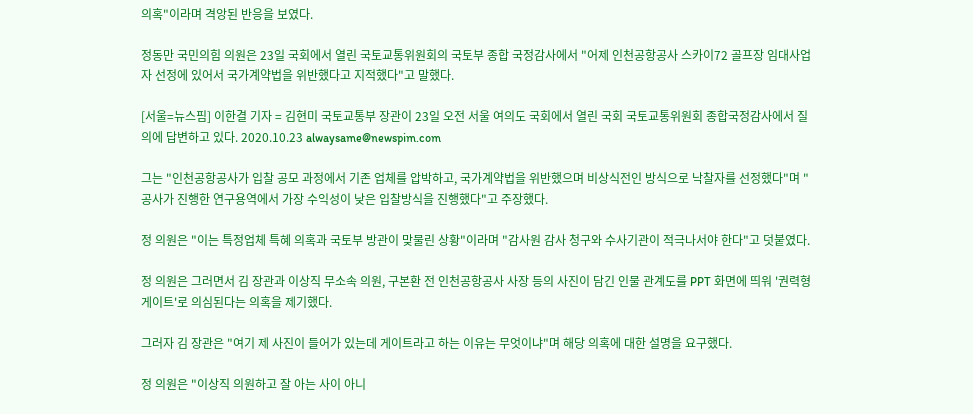의혹"이라며 격앙된 반응을 보였다.

정동만 국민의힘 의원은 23일 국회에서 열린 국토교통위원회의 국토부 종합 국정감사에서 "어제 인천공항공사 스카이72 골프장 임대사업자 선정에 있어서 국가계약법을 위반했다고 지적했다"고 말했다.

[서울=뉴스핌] 이한결 기자 = 김현미 국토교통부 장관이 23일 오전 서울 여의도 국회에서 열린 국회 국토교통위원회 종합국정감사에서 질의에 답변하고 있다. 2020.10.23 alwaysame@newspim.com

그는 "인천공항공사가 입찰 공모 과정에서 기존 업체를 압박하고, 국가계약법을 위반했으며 비상식전인 방식으로 낙찰자를 선정했다"며 "공사가 진행한 연구용역에서 가장 수익성이 낮은 입찰방식을 진행했다"고 주장했다.

정 의원은 "이는 특정업체 특혜 의혹과 국토부 방관이 맞물린 상황"이라며 "감사원 감사 청구와 수사기관이 적극나서야 한다"고 덧붙였다.

정 의원은 그러면서 김 장관과 이상직 무소속 의원, 구본환 전 인천공항공사 사장 등의 사진이 담긴 인물 관계도를 PPT 화면에 띄워 '권력형 게이트'로 의심된다는 의혹을 제기했다.

그러자 김 장관은 "여기 제 사진이 들어가 있는데 게이트라고 하는 이유는 무엇이냐"며 해당 의혹에 대한 설명을 요구했다.

정 의원은 "이상직 의원하고 잘 아는 사이 아니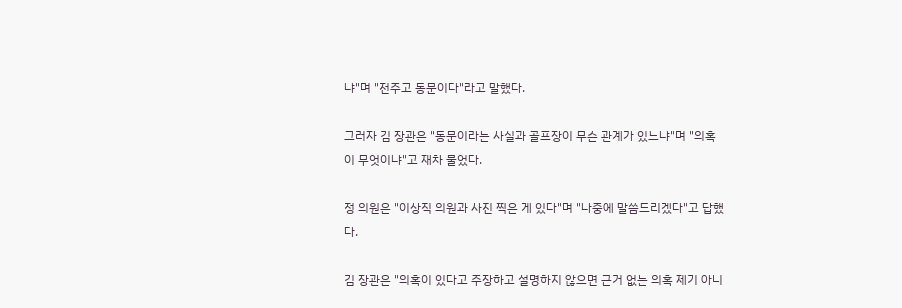냐"며 "전주고 동문이다"라고 말했다.

그러자 김 장관은 "동문이라는 사실과 골프장이 무슨 관계가 있느냐"며 "의혹이 무엇이냐"고 재차 물었다.

정 의원은 "이상직 의원과 사진 찍은 게 있다"며 "나중에 말씀드리겠다"고 답했다.

김 장관은 "의혹이 있다고 주장하고 설명하지 않으면 근거 없는 의혹 제기 아니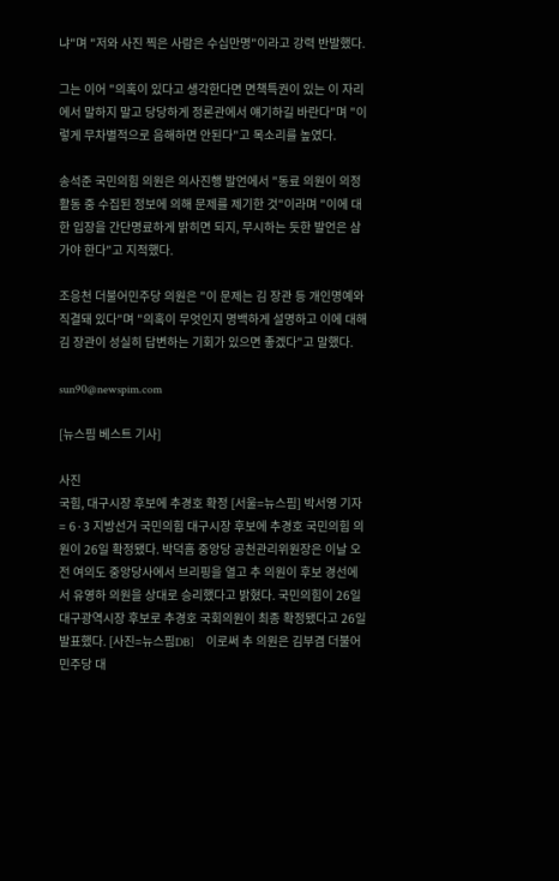냐"며 "저와 사진 찍은 사람은 수십만명"이라고 강력 반발했다.

그는 이어 "의혹이 있다고 생각한다면 면책특권이 있는 이 자리에서 말하지 말고 당당하게 정론관에서 얘기하길 바란다"며 "이렇게 무차별적으로 음해하면 안된다"고 목소리를 높였다.

송석준 국민의힘 의원은 의사진행 발언에서 "동료 의원이 의정활동 중 수집된 정보에 의해 문제를 제기한 것"이라며 "이에 대한 입장을 간단명료하게 밝히면 되지, 무시하는 듯한 발언은 삼가야 한다"고 지적했다.

조응천 더불어민주당 의원은 "이 문제는 김 장관 등 개인명예와 직결돼 있다"며 "의혹이 무엇인지 명백하게 설명하고 이에 대해 김 장관이 성실히 답변하는 기회가 있으면 좋겠다"고 말했다.

sun90@newspim.com

[뉴스핌 베스트 기사]

사진
국힘, 대구시장 후보에 추경호 확정 [서울=뉴스핌] 박서영 기자 = 6·3 지방선거 국민의힘 대구시장 후보에 추경호 국민의힘 의원이 26일 확정됐다. 박덕흠 중앙당 공천관리위원장은 이날 오전 여의도 중앙당사에서 브리핑을 열고 추 의원이 후보 경선에서 유영하 의원을 상대로 승리했다고 밝혔다. 국민의힘이 26일 대구광역시장 후보로 추경호 국회의원이 최종 확정됐다고 26일 발표했다. [사진=뉴스핌DB]    이로써 추 의원은 김부겸 더불어민주당 대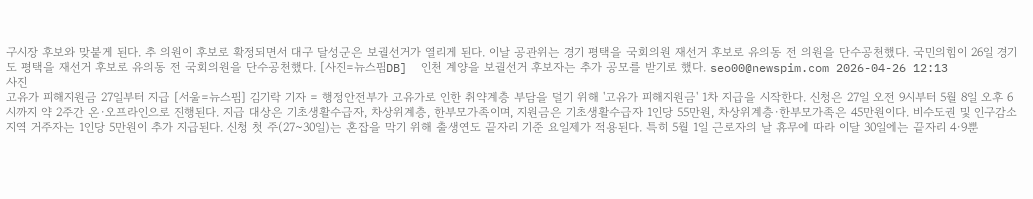구시장 후보와 맞붙게 된다. 추 의원이 후보로 확정되면서 대구 달성군은 보궐선거가 열리게 된다. 이날 공관위는 경기 평택을 국회의원 재선거 후보로 유의동 전 의원을 단수공천했다. 국민의힘이 26일 경기도 평택을 재선거 후보로 유의동 전 국회의원을 단수공천했다. [사진=뉴스핌DB]  인천 계양을 보궐선거 후보자는 추가 공모를 받기로 했다. seo00@newspim.com 2026-04-26 12:13
사진
고유가 피해지원금 27일부터 지급 [서울=뉴스핌] 김기락 기자 = 행정안전부가 고유가로 인한 취약계층 부담을 덜기 위해 '고유가 피해지원금' 1차 지급을 시작한다. 신청은 27일 오전 9시부터 5월 8일 오후 6시까지 약 2주간 온·오프라인으로 진행된다. 지급 대상은 기초생활수급자, 차상위계층, 한부모가족이며, 지원금은 기초생활수급자 1인당 55만원, 차상위계층·한부모가족은 45만원이다. 비수도권 및 인구감소지역 거주자는 1인당 5만원이 추가 지급된다. 신청 첫 주(27~30일)는 혼잡을 막기 위해 출생연도 끝자리 기준 요일제가 적용된다. 특히 5월 1일 근로자의 날 휴무에 따라 이달 30일에는 끝자리 4·9뿐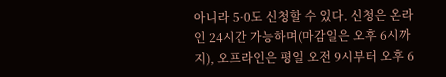아니라 5·0도 신청할 수 있다. 신청은 온라인 24시간 가능하며(마감일은 오후 6시까지), 오프라인은 평일 오전 9시부터 오후 6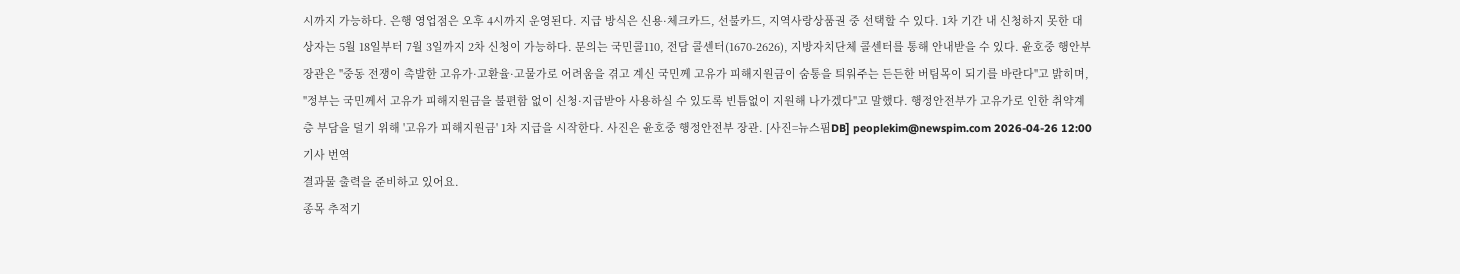시까지 가능하다. 은행 영업점은 오후 4시까지 운영된다. 지급 방식은 신용·체크카드, 선불카드, 지역사랑상품권 중 선택할 수 있다. 1차 기간 내 신청하지 못한 대상자는 5월 18일부터 7월 3일까지 2차 신청이 가능하다. 문의는 국민콜110, 전담 콜센터(1670-2626), 지방자치단체 콜센터를 통해 안내받을 수 있다. 윤호중 행안부 장관은 "중동 전쟁이 촉발한 고유가·고환율·고물가로 어려움을 겪고 계신 국민께 고유가 피해지원금이 숨통을 틔워주는 든든한 버팀목이 되기를 바란다"고 밝히며, "정부는 국민께서 고유가 피해지원금을 불편함 없이 신청·지급받아 사용하실 수 있도록 빈틈없이 지원해 나가겠다"고 말했다. 행정안전부가 고유가로 인한 취약계층 부담을 덜기 위해 '고유가 피해지원금' 1차 지급을 시작한다. 사진은 윤호중 행정안전부 장관. [사진=뉴스핌DB] peoplekim@newspim.com 2026-04-26 12:00
기사 번역
결과물 출력을 준비하고 있어요.
종목 추적기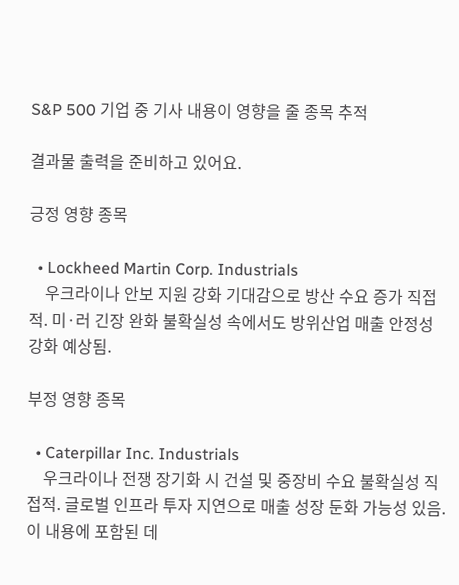S&P 500 기업 중 기사 내용이 영향을 줄 종목 추적

결과물 출력을 준비하고 있어요.

긍정 영향 종목

  • Lockheed Martin Corp. Industrials
    우크라이나 안보 지원 강화 기대감으로 방산 수요 증가 직접적. 미·러 긴장 완화 불확실성 속에서도 방위산업 매출 안정성 강화 예상됨.

부정 영향 종목

  • Caterpillar Inc. Industrials
    우크라이나 전쟁 장기화 시 건설 및 중장비 수요 불확실성 직접적. 글로벌 인프라 투자 지연으로 매출 성장 둔화 가능성 있음.
이 내용에 포함된 데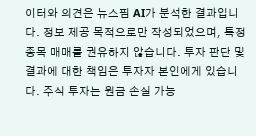이터와 의견은 뉴스핌 AI가 분석한 결과입니다. 정보 제공 목적으로만 작성되었으며, 특정 종목 매매를 권유하지 않습니다. 투자 판단 및 결과에 대한 책임은 투자자 본인에게 있습니다. 주식 투자는 원금 손실 가능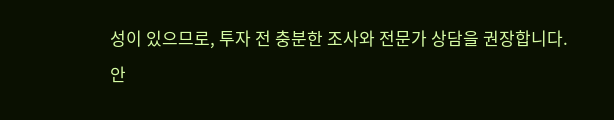성이 있으므로, 투자 전 충분한 조사와 전문가 상담을 권장합니다.
안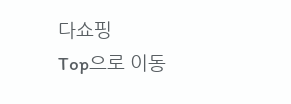다쇼핑
Top으로 이동